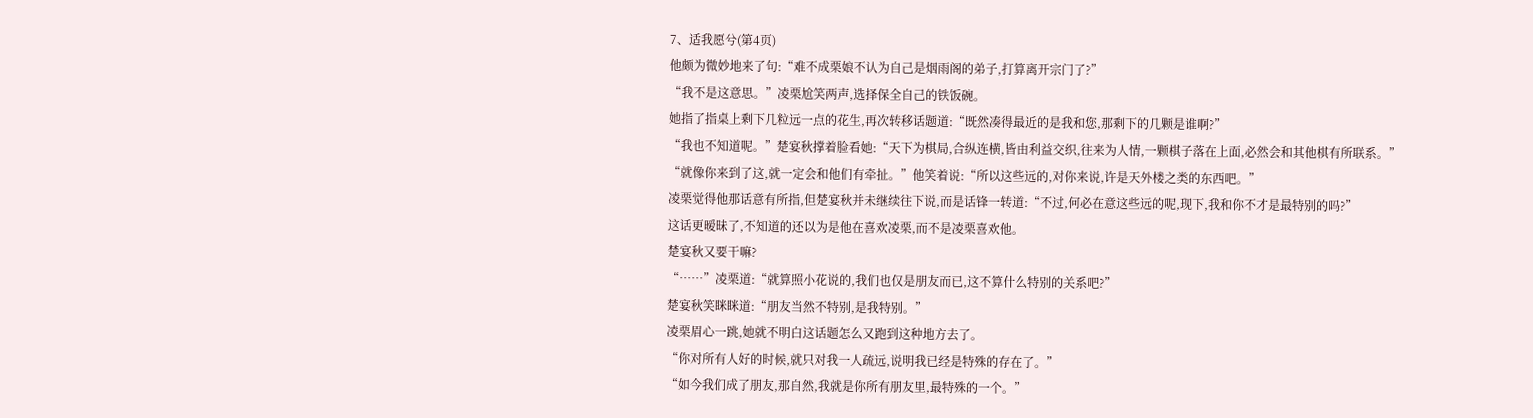7、适我愿兮(第4页)
他颇为微妙地来了句:“难不成栗娘不认为自己是烟雨阁的弟子,打算离开宗门了?”
“我不是这意思。”凌栗尬笑两声,选择保全自己的铁饭碗。
她指了指桌上剩下几粒远一点的花生,再次转移话题道:“既然凑得最近的是我和您,那剩下的几颗是谁啊?”
“我也不知道呢。”楚宴秋撑着脸看她:“天下为棋局,合纵连横,皆由利益交织,往来为人情,一颗棋子落在上面,必然会和其他棋有所联系。”
“就像你来到了这,就一定会和他们有牵扯。”他笑着说:“所以这些远的,对你来说,许是天外楼之类的东西吧。”
凌栗觉得他那话意有所指,但楚宴秋并未继续往下说,而是话锋一转道:“不过,何必在意这些远的呢,现下,我和你不才是最特别的吗?”
这话更暧昧了,不知道的还以为是他在喜欢凌栗,而不是凌栗喜欢他。
楚宴秋又要干嘛?
“……”凌栗道:“就算照小花说的,我们也仅是朋友而已,这不算什么特别的关系吧?”
楚宴秋笑眯眯道:“朋友当然不特别,是我特别。”
凌栗眉心一跳,她就不明白这话题怎么又跑到这种地方去了。
“你对所有人好的时候,就只对我一人疏远,说明我已经是特殊的存在了。”
“如今我们成了朋友,那自然,我就是你所有朋友里,最特殊的一个。”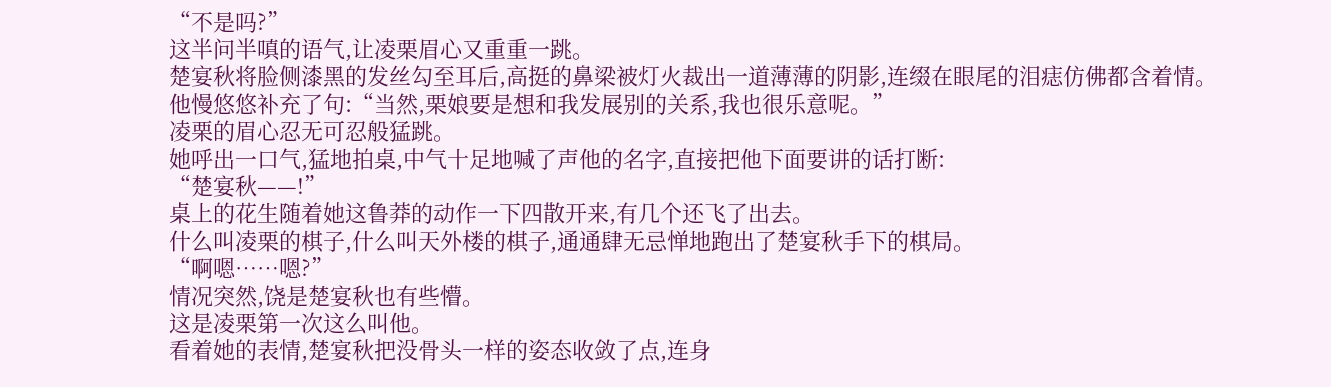“不是吗?”
这半问半嗔的语气,让凌栗眉心又重重一跳。
楚宴秋将脸侧漆黑的发丝勾至耳后,高挺的鼻梁被灯火裁出一道薄薄的阴影,连缀在眼尾的泪痣仿佛都含着情。
他慢悠悠补充了句:“当然,栗娘要是想和我发展别的关系,我也很乐意呢。”
凌栗的眉心忍无可忍般猛跳。
她呼出一口气,猛地拍桌,中气十足地喊了声他的名字,直接把他下面要讲的话打断:
“楚宴秋——!”
桌上的花生随着她这鲁莽的动作一下四散开来,有几个还飞了出去。
什么叫凌栗的棋子,什么叫天外楼的棋子,通通肆无忌惮地跑出了楚宴秋手下的棋局。
“啊嗯……嗯?”
情况突然,饶是楚宴秋也有些懵。
这是凌栗第一次这么叫他。
看着她的表情,楚宴秋把没骨头一样的姿态收敛了点,连身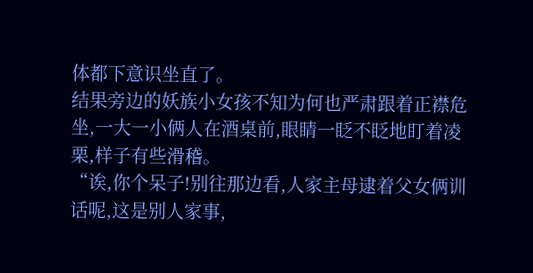体都下意识坐直了。
结果旁边的妖族小女孩不知为何也严肃跟着正襟危坐,一大一小俩人在酒桌前,眼睛一眨不眨地盯着凌栗,样子有些滑稽。
“诶,你个呆子!别往那边看,人家主母逮着父女俩训话呢,这是别人家事,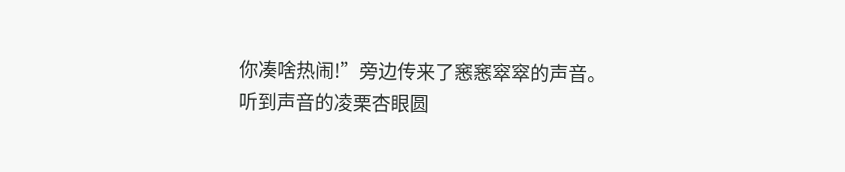你凑啥热闹!”旁边传来了窸窸窣窣的声音。
听到声音的凌栗杏眼圆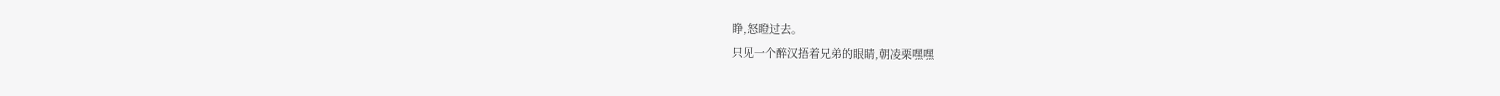睁,怒瞪过去。
只见一个醉汉捂着兄弟的眼睛,朝凌栗嘿嘿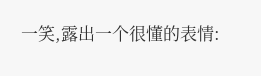一笑,露出一个很懂的表情: